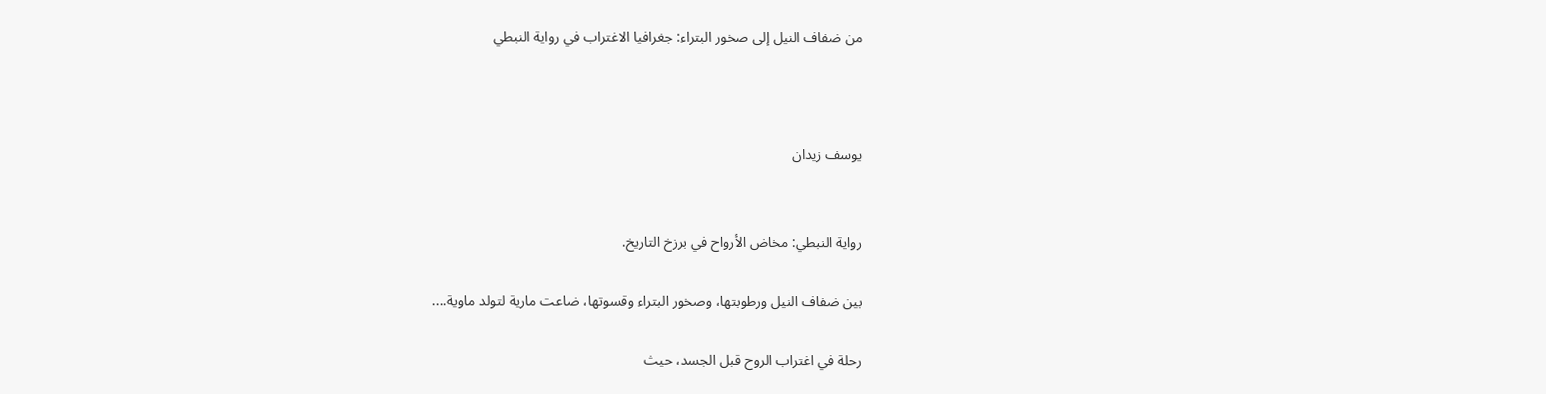من ضفاف النيل إلى صخور البتراء: جغرافيا الاغتراب في رواية النبطي



يوسف زيدان


رواية النبطي: مخاض الأرواح في برزخ التاريخ.

بين ضفاف النيل ورطوبتها، وصخور البتراء وقسوتها، ضاعت مارية لتولد ماوية....

رحلة في اغتراب الروح قبل الجسد، حيث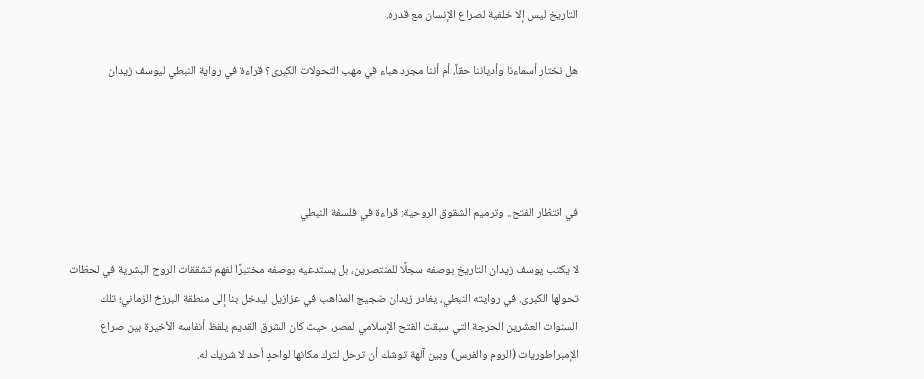التاريخ ليس إلا خلفية لصراع الإنسان مع قدره.

هل نختار أسماءنا وأدياننا حقاً، أم أننا مجرد هباء في مهب التحولات الكبرى؟ قراءة في رواية النبطي ليوسف زيدان




في انتظار الفتح.. وترميم الشقوق الروحية: قراءة في فلسفة النبطي

لا يكتب يوسف زيدان التاريخ بوصفه سجلًا للمنتصرين، بل يستدعيه بوصفه مختبرًا لفهم تشققات الروح البشرية في لحظات تحولها الكبرى. في روايته النبطي، يغادر زيدان ضجيج المذاهب في عزازيل ليدخل بنا إلى منطقة البرزخ الزماني؛ تلك السنوات العشرين الحرجة التي سبقت الفتح الإسلامي لمصر، حيث كان الشرق القديم يلفظ أنفاسه الأخيرة بين صراع الإمبراطوريات (الروم والفرس) وبين آلهة توشك أن ترحل لترك مكانها لواحدٍ أحد لا شريك له.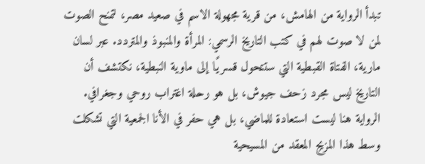تبدأ الرواية من الهامش، من قرية مجهولة الاسم في صعيد مصر، لتمنح الصوت لمن لا صوت لهم في كتب التاريخ الرسمي: المرأة والمنبوذ والمتردد. عبر لسان مارية، الفتاة القبطية التي ستتحول قسريًا إلى ماوية النبطية، نكتشف أن التاريخ ليس مجرد زحف جيوش، بل هو رحلة اغتراب روحي وجغرافي. الرواية هنا ليست استعادة للماضي، بل هي حفر في الأنا الجمعية التي تشكلت وسط هذا المزيج المعقد من المسيحية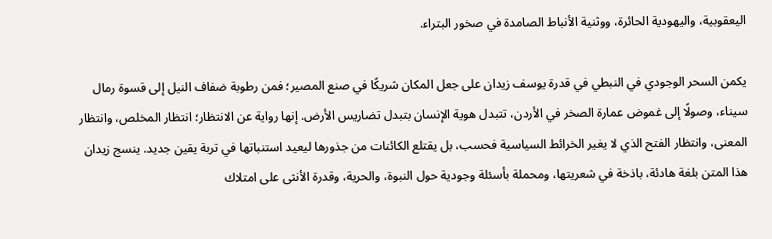اليعقوبية، واليهودية الحائرة، ووثنية الأنباط الصامدة في صخور البتراء.

يكمن السحر الوجودي في النبطي في قدرة يوسف زيدان على جعل المكان شريكًا في صنع المصير؛ فمن رطوبة ضفاف النيل إلى قسوة رمال سيناء، وصولًا إلى غموض عمارة الصخر في الأردن، تتبدل هوية الإنسان بتبدل تضاريس الأرض. إنها رواية عن الانتظار؛ انتظار المخلص، وانتظار المعنى، وانتظار الفتح الذي لا يغير الخرائط السياسية فحسب، بل يقتلع الكائنات من جذورها ليعيد استنباتها في تربة يقين جديد. ينسج زيدان هذا المتن بلغة هادئة، باذخة في شعريتها، ومحملة بأسئلة وجودية حول النبوة، والحرية، وقدرة الأنثى على امتلاك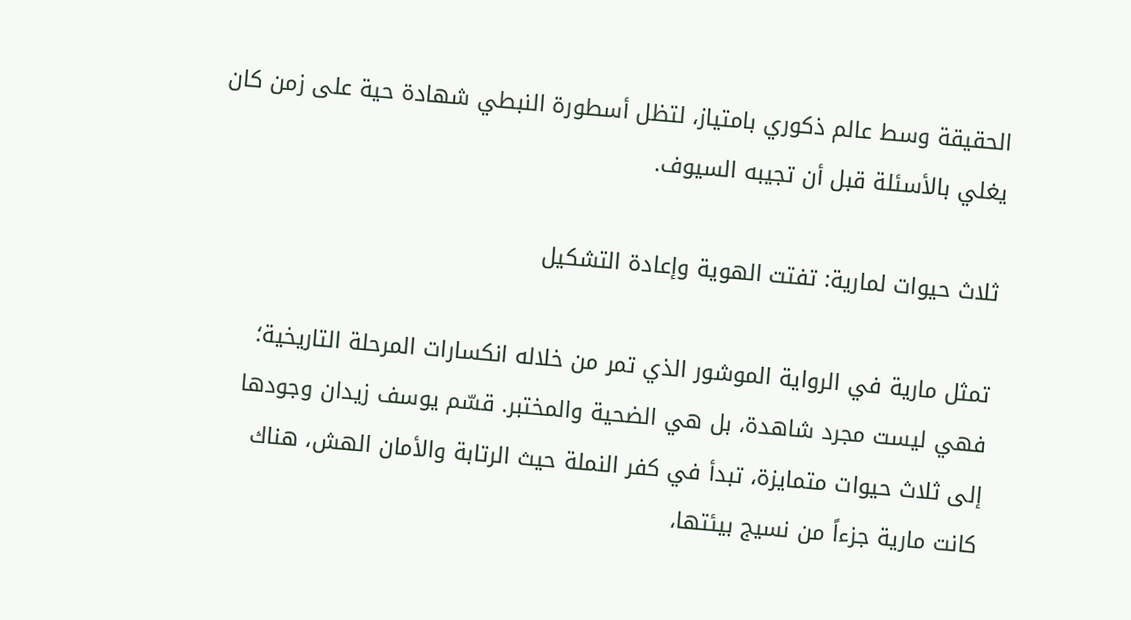الحقيقة وسط عالم ذكوري بامتياز، لتظل أسطورة النبطي شهادة حية على زمن كان يغلي بالأسئلة قبل أن تجيبه السيوف.

ثلاث حيوات لمارية: تفتت الهوية وإعادة التشكيل

تمثل مارية في الرواية الموشور الذي تمر من خلاله انكسارات المرحلة التاريخية؛ فهي ليست مجرد شاهدة، بل هي الضحية والمختبر. قسّم يوسف زيدان وجودها إلى ثلاث حيوات متمايزة، تبدأ في كفر النملة حيث الرتابة والأمان الهش، هناك كانت مارية جزءاً من نسيج بيئتها،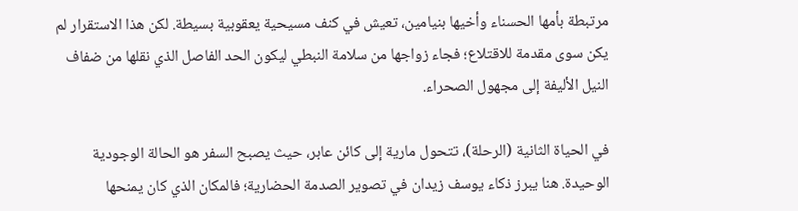مرتبطة بأمها الحسناء وأخيها بنيامين، تعيش في كنف مسيحية يعقوبية بسيطة. لكن هذا الاستقرار لم يكن سوى مقدمة للاقتلاع؛ فجاء زواجها من سلامة النبطي ليكون الحد الفاصل الذي نقلها من ضفاف النيل الأليفة إلى مجهول الصحراء.

في الحياة الثانية (الرحلة)، تتحول مارية إلى كائن عابر، حيث يصبح السفر هو الحالة الوجودية الوحيدة. هنا يبرز ذكاء يوسف زيدان في تصوير الصدمة الحضارية؛ فالمكان الذي كان يمنحها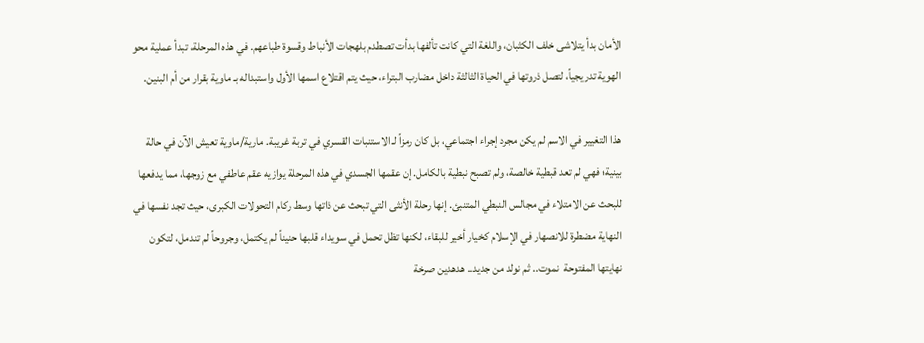الأمان بدأ يتلاشى خلف الكثبان، واللغة التي كانت تألفها بدأت تصطدم بلهجات الأنباط وقسوة طباعهم. في هذه المرحلة، تبدأ عملية محو الهوية تدريجياً، لتصل ذروتها في الحياة الثالثة داخل مضارب البتراء، حيث يتم اقتلاع اسمها الأول واستبداله بـ ماوية بقرار من أم البنين.

هذا التغيير في الاسم لم يكن مجرد إجراء اجتماعي، بل كان رمزاً لـ الاستنبات القسري في تربة غريبة. مارية/ماوية تعيش الآن في حالة  بينية؛ فهي لم تعد قبطية خالصة، ولم تصبح نبطية بالكامل. إن عقمها الجسدي في هذه المرحلة يوازيه عقم عاطفي مع زوجها، مما يدفعها للبحث عن الامتلاء في مجالس النبطي المتنبئ. إنها رحلة الأنثى التي تبحث عن ذاتها وسط ركام التحولات الكبرى، حيث تجد نفسها في النهاية مضطرة للانصهار في الإسلام كخيار أخير للبقاء، لكنها تظل تحمل في سويداء قلبها حنيناً لم يكتمل، وجروحاً لم تندمل، لتكون نهايتها المفتوحة  نموت.. ثم نولد من جديد.. هدهدين صرخة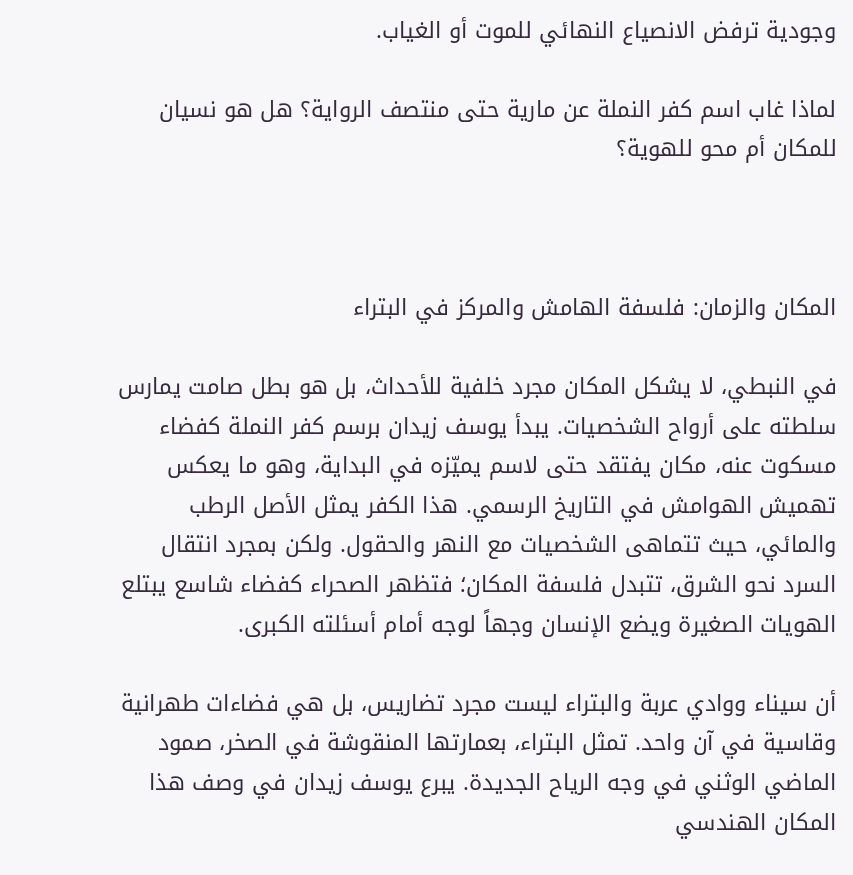وجودية ترفض الانصياع النهائي للموت أو الغياب.

لماذا غاب اسم كفر النملة عن مارية حتى منتصف الرواية؟ هل هو نسيان للمكان أم محو للهوية؟



المكان والزمان: فلسفة الهامش والمركز في البتراء

في النبطي، لا يشكل المكان مجرد خلفية للأحداث، بل هو بطل صامت يمارس سلطته على أرواح الشخصيات. يبدأ يوسف زيدان برسم كفر النملة كفضاء مسكوت عنه، مكان يفتقد حتى لاسم يميّزه في البداية، وهو ما يعكس تهميش الهوامش في التاريخ الرسمي. هذا الكفر يمثل الأصل الرطب والمائي، حيث تتماهى الشخصيات مع النهر والحقول. ولكن بمجرد انتقال السرد نحو الشرق، تتبدل فلسفة المكان؛ فتظهر الصحراء كفضاء شاسع يبتلع الهويات الصغيرة ويضع الإنسان وجهاً لوجه أمام أسئلته الكبرى.

أن سيناء ووادي عربة والبتراء ليست مجرد تضاريس، بل هي فضاءات طهرانية وقاسية في آن واحد. تمثل البتراء، بعمارتها المنقوشة في الصخر، صمود الماضي الوثني في وجه الرياح الجديدة. يبرع يوسف زيدان في وصف هذا المكان الهندسي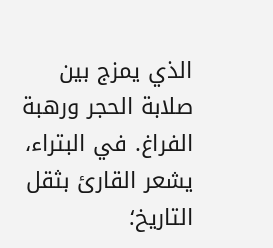الذي يمزج بين صلابة الحجر ورهبة الفراغ. في البتراء، يشعر القارئ بثقل التاريخ؛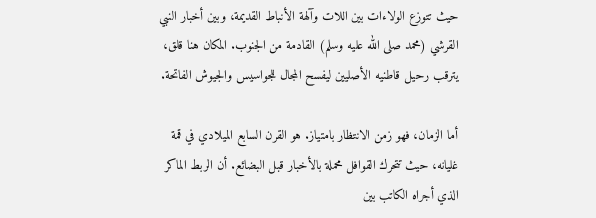حيث تتوزع الولاءات بين اللات وآلهة الأنباط القديمة، وبين أخبار النبي القرشي (محمد صلى الله عليه وسلم) القادمة من الجنوب. المكان هنا قلق، يترقب رحيل قاطنيه الأصليين ليفسح المجال للجواسيس والجيوش الفاتحة.

أما الزمان، فهو زمن الانتظار بامتياز. هو القرن السابع الميلادي في قمة غليانه، حيث تتحرك القوافل محملة بالأخبار قبل البضائع. أن الربط الماكر الذي أجراه الكاتب بين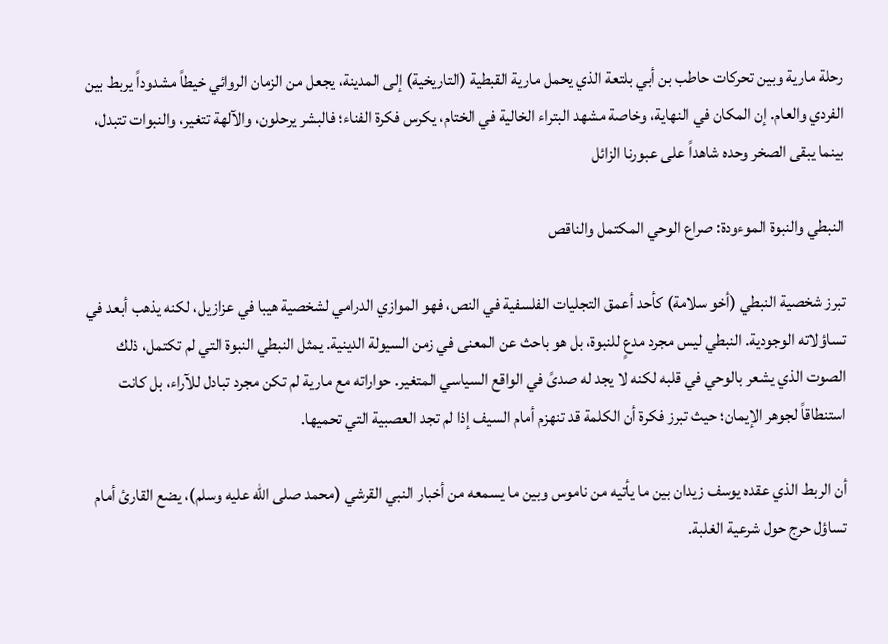رحلة مارية وبين تحركات حاطب بن أبي بلتعة الذي يحمل مارية القبطية (التاريخية) إلى المدينة، يجعل من الزمان الروائي خيطاً مشدوداً يربط بين الفردي والعام. إن المكان في النهاية، وخاصة مشهد البتراء الخالية في الختام، يكرس فكرة الفناء؛ فالبشر يرحلون، والآلهة تتغير، والنبوات تتبدل، بينما يبقى الصخر وحده شاهداً على عبورنا الزائل

النبطي والنبوة الموءودة: صراع الوحي المكتمل والناقص

تبرز شخصية النبطي (أخو سلامة) كأحد أعمق التجليات الفلسفية في النص، فهو الموازي الدرامي لشخصية هيبا في عزازيل، لكنه يذهب أبعد في تساؤلاته الوجودية. النبطي ليس مجرد مدعٍ للنبوة، بل هو باحث عن المعنى في زمن السيولة الدينية. يمثل النبطي النبوة التي لم تكتمل، ذلك الصوت الذي يشعر بالوحي في قلبه لكنه لا يجد له صدىً في الواقع السياسي المتغير. حواراته مع مارية لم تكن مجرد تبادل للآراء، بل كانت استنطاقاً لجوهر الإيمان؛ حيث تبرز فكرة أن الكلمة قد تنهزم أمام السيف إذا لم تجد العصبية التي تحميها.

أن الربط الذي عقده يوسف زيدان بين ما يأتيه من ناموس وبين ما يسمعه من أخبار النبي القرشي (محمد صلى الله عليه وسلم)، يضع القارئ أمام تساؤل حرج حول شرعية الغلبة.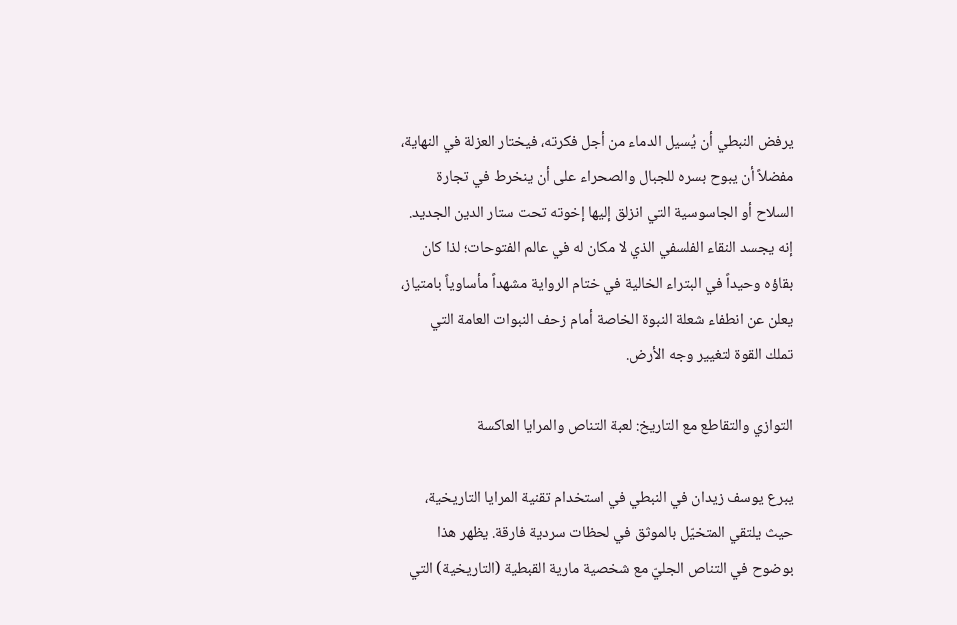يرفض النبطي أن يُسيل الدماء من أجل فكرته، فيختار العزلة في النهاية، مفضلاً أن يبوح بسره للجبال والصحراء على أن ينخرط في تجارة السلاح أو الجاسوسية التي انزلق إليها إخوته تحت ستار الدين الجديد. إنه يجسد النقاء الفلسفي الذي لا مكان له في عالم الفتوحات؛ لذا كان بقاؤه وحيداً في البتراء الخالية في ختام الرواية مشهداً مأساوياً بامتياز، يعلن عن انطفاء شعلة النبوة الخاصة أمام زحف النبوات العامة التي تملك القوة لتغيير وجه الأرض.

التوازي والتقاطع مع التاريخ: لعبة التناص والمرايا العاكسة

يبرع يوسف زيدان في النبطي في استخدام تقنية المرايا التاريخية، حيث يلتقي المتخيّل بالموثق في لحظات سردية فارقة. يظهر هذا بوضوح في التناص الجليّ مع شخصية مارية القبطية (التاريخية) التي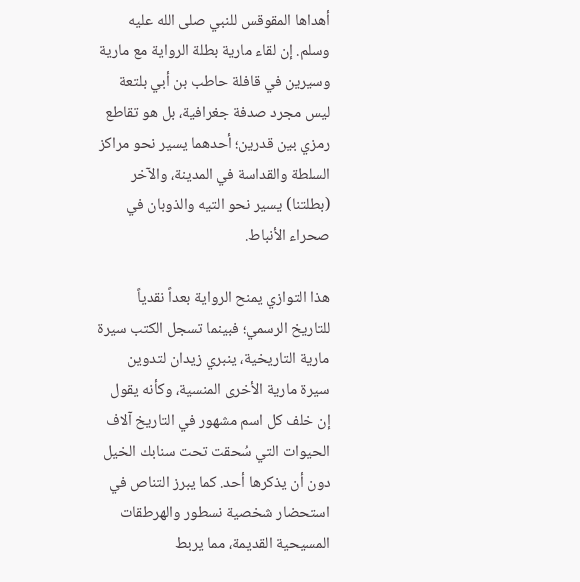أهداها المقوقس للنبي صلى الله عليه وسلم. إن لقاء مارية بطلة الرواية مع مارية وسيرين في قافلة حاطب بن أبي بلتعة ليس مجرد صدفة جغرافية، بل هو تقاطع رمزي بين قدرين؛ أحدهما يسير نحو مراكز السلطة والقداسة في المدينة، والآخر (بطلتنا) يسير نحو التيه والذوبان في صحراء الأنباط.

هذا التوازي يمنح الرواية بعداً نقدياً للتاريخ الرسمي؛ فبينما تسجل الكتب سيرة مارية التاريخية، ينبري زيدان لتدوين سيرة مارية الأخرى المنسية، وكأنه يقول إن خلف كل اسم مشهور في التاريخ آلاف الحيوات التي سُحقت تحت سنابك الخيل دون أن يذكرها أحد. كما يبرز التناص في استحضار شخصية نسطور والهرطقات المسيحية القديمة، مما يربط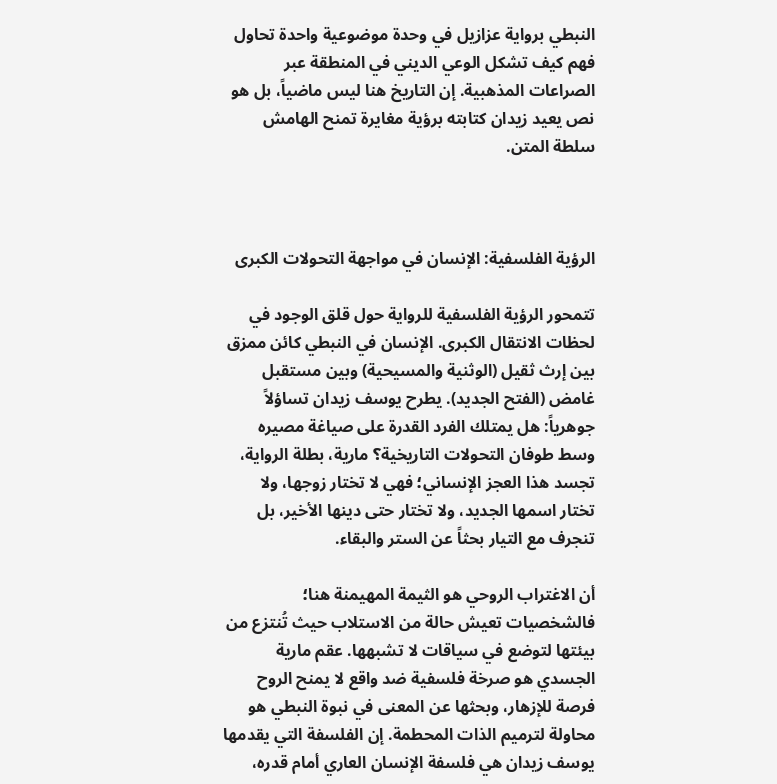النبطي برواية عزازيل في وحدة موضوعية واحدة تحاول فهم كيف تشكل الوعي الديني في المنطقة عبر الصراعات المذهبية. إن التاريخ هنا ليس ماضياً، بل هو نص يعيد زيدان كتابته برؤية مغايرة تمنح الهامش سلطة المتن.



الرؤية الفلسفية: الإنسان في مواجهة التحولات الكبرى

تتمحور الرؤية الفلسفية للرواية حول قلق الوجود في لحظات الانتقال الكبرى. الإنسان في النبطي كائن ممزق بين إرث ثقيل (الوثنية والمسيحية) وبين مستقبل غامض (الفتح الجديد). يطرح يوسف زيدان تساؤلاً جوهرياً: هل يمتلك الفرد القدرة على صياغة مصيره وسط طوفان التحولات التاريخية؟ مارية، بطلة الرواية، تجسد هذا العجز الإنساني؛ فهي لا تختار زوجها، ولا تختار اسمها الجديد، ولا تختار حتى دينها الأخير، بل تنجرف مع التيار بحثاً عن الستر والبقاء.

أن الاغتراب الروحي هو الثيمة المهيمنة هنا؛ فالشخصيات تعيش حالة من الاستلاب حيث تُنتزع من بيئتها لتوضع في سياقات لا تشبهها. عقم مارية الجسدي هو صرخة فلسفية ضد واقع لا يمنح الروح فرصة للإزهار، وبحثها عن المعنى في نبوة النبطي هو محاولة لترميم الذات المحطمة. إن الفلسفة التي يقدمها يوسف زيدان هي فلسفة الإنسان العاري أمام قدره،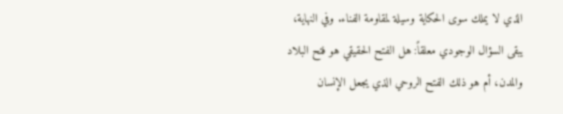الذي لا يملك سوى الحكاية وسيلة لمقاومة الفناء. وفي النهاية، يبقى السؤال الوجودي معلقاً: هل الفتح الحقيقي هو فتح البلاد والمدن، أم هو ذلك الفتح الروحي الذي يجعل الإنسان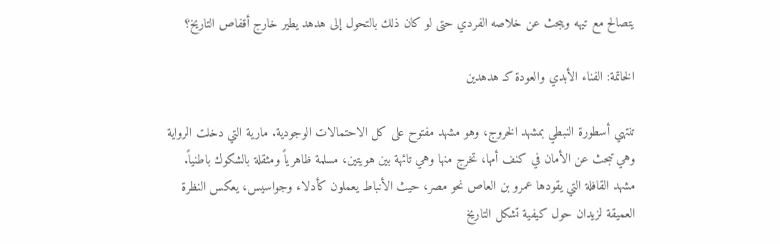يتصالح مع تيهه ويبحث عن خلاصه الفردي حتى لو كان ذلك بالتحول إلى هدهد يطير خارج أقفاص التاريخ؟

الخاتمة: الفناء الأبدي والعودة كـ هدهدين

تنتهي أسطورة النبطي بمشهد الخروج، وهو مشهد مفتوح على كل الاحتمالات الوجودية. مارية التي دخلت الرواية وهي تبحث عن الأمان في كنف أمها، تخرج منها وهي تائهة بين هويتين، مسلمة ظاهرياً ومثقلة بالشكوك باطنياً. مشهد القافلة التي يقودها عمرو بن العاص نحو مصر، حيث الأنباط يعملون كأدلاء وجواسيس، يعكس النظرة العميقة لزيدان حول كيفية تشكل التاريخ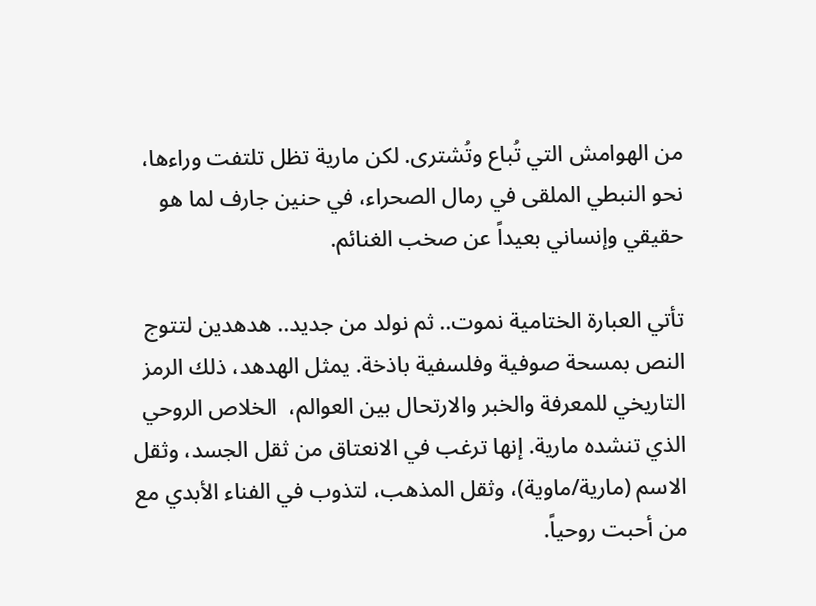من الهوامش التي تُباع وتُشترى. لكن مارية تظل تلتفت وراءها، نحو النبطي الملقى في رمال الصحراء، في حنين جارف لما هو حقيقي وإنساني بعيداً عن صخب الغنائم.

تأتي العبارة الختامية نموت.. ثم نولد من جديد.. هدهدين لتتوج النص بمسحة صوفية وفلسفية باذخة. يمثل الهدهد، ذلك الرمز التاريخي للمعرفة والخبر والارتحال بين العوالم،  الخلاص الروحي الذي تنشده مارية. إنها ترغب في الانعتاق من ثقل الجسد، وثقل الاسم (مارية/ماوية)، وثقل المذهب، لتذوب في الفناء الأبدي مع من أحبت روحياً.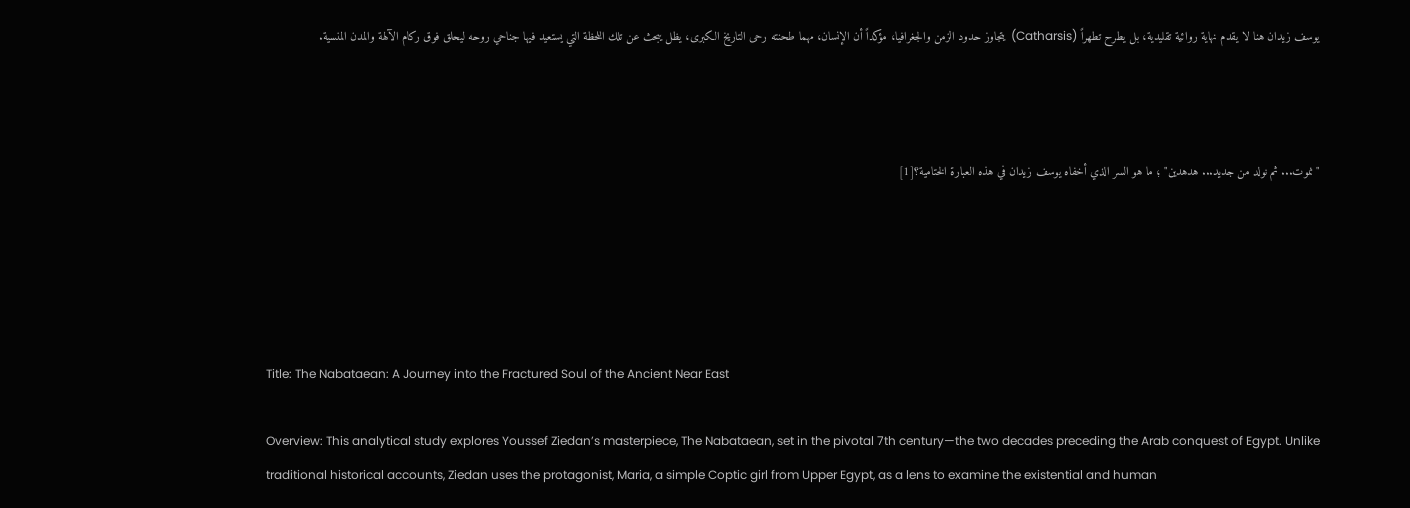يوسف زيدان هنا لا يقدم نهاية روائية تقليدية، بل يطرح تطهراً (Catharsis)  يتجاوز حدود الزمن والجغرافيا، مؤكداً أن الإنسان، مهما طحنته رحى التاريخ الكبرى، يظل يبحث عن تلك اللحظة التي يستعيد فيها جناحي روحه ليحلق فوق ركام الآلهة والمدن المنسية.



" نموت... ثم نولد من جديد... هدهدين" ؛ ما هو السر الذي أخفاه يوسف زيدان في هذه العبارة الختامية؟[1]





Title: The Nabataean: A Journey into the Fractured Soul of the Ancient Near East

Overview: This analytical study explores Youssef Ziedan’s masterpiece, The Nabataean, set in the pivotal 7th century—the two decades preceding the Arab conquest of Egypt. Unlike traditional historical accounts, Ziedan uses the protagonist, Maria, a simple Coptic girl from Upper Egypt, as a lens to examine the existential and human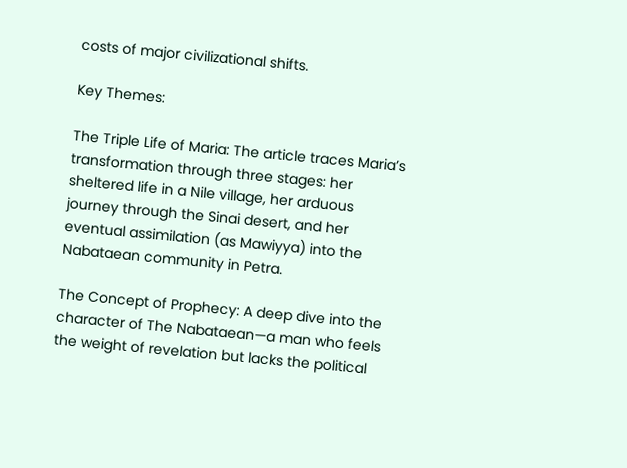costs of major civilizational shifts.

Key Themes:

The Triple Life of Maria: The article traces Maria’s transformation through three stages: her sheltered life in a Nile village, her arduous journey through the Sinai desert, and her eventual assimilation (as Mawiyya) into the Nabataean community in Petra.

The Concept of Prophecy: A deep dive into the character of The Nabataean—a man who feels the weight of revelation but lacks the political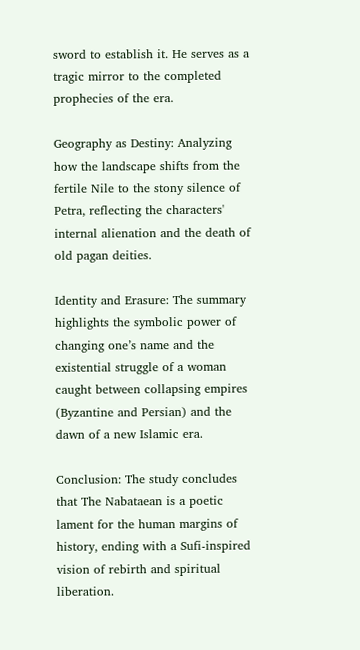sword to establish it. He serves as a tragic mirror to the completed prophecies of the era.

Geography as Destiny: Analyzing how the landscape shifts from the fertile Nile to the stony silence of Petra, reflecting the characters' internal alienation and the death of old pagan deities.

Identity and Erasure: The summary highlights the symbolic power of changing one’s name and the existential struggle of a woman caught between collapsing empires (Byzantine and Persian) and the dawn of a new Islamic era.

Conclusion: The study concludes that The Nabataean is a poetic lament for the human margins of history, ending with a Sufi-inspired vision of rebirth and spiritual liberation.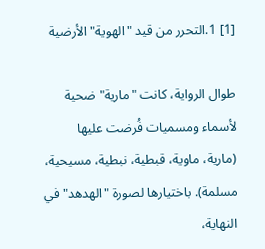[1] 1.التحرر من قيد "الهوية" الأرضية

طوال الرواية، كانت "مارية" ضحية لأسماء ومسميات فُرضت عليها (مارية، ماوية، قبطية، نبطية، مسيحية، مسلمة). باختيارها لصورة "الهدهد" في النهاية،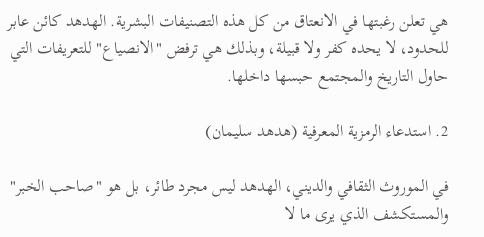هي تعلن رغبتها في الانعتاق من كل هذه التصنيفات البشرية. الهدهد كائن عابر للحدود، لا يحده كفر ولا قبيلة، وبذلك هي ترفض "الانصياع" للتعريفات التي حاول التاريخ والمجتمع حبسها داخلها.

2. استدعاء الرمزية المعرفية (هدهد سليمان)

في الموروث الثقافي والديني، الهدهد ليس مجرد طائر، بل هو "صاحب الخبر" والمستكشف الذي يرى ما لا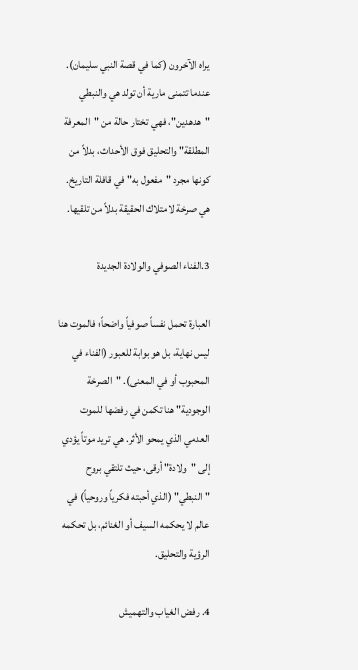يراه الآخرون (كما في قصة النبي سليمان). عندما تتمنى مارية أن تولد هي والنبطي "هدهدين"، فهي تختار حالة من "المعرفة المطلقة" والتحليق فوق الأحداث، بدلاً من كونها مجرد "مفعول به" في قافلة التاريخ. هي صرخة لامتلاك الحقيقة بدلاً من تلقيها.

3.الفناء الصوفي والولادة الجديدة

العبارة تحمل نفساً صوفياً واضحاً؛ فالموت هنا ليس نهاية، بل هو بوابة للعبور (الفناء في المحبوب أو في المعنى). "الصرخة الوجودية" هنا تكمن في رفضها للموت العدمي الذي يمحو الأثر. هي تريد موتاً يؤدي إلى "ولادة" أرقى، حيث تلتقي بروح "النبطي" (الذي أحبته فكرياً وروحياً) في عالم لا يحكمه السيف أو الغنائم، بل تحكمه الرؤية والتحليق.

4. رفض الغياب والتهميش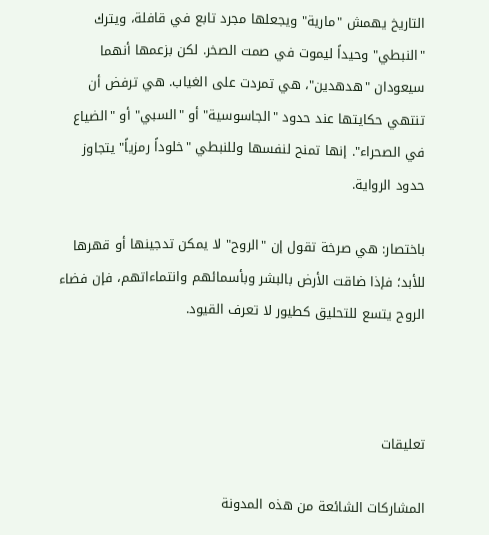التاريخ يهمش "مارية" ويجعلها مجرد تابع في قافلة، ويترك "النبطي" وحيداً ليموت في صمت الصخر. لكن بزعمها أنهما سيعودان "هدهدين"، هي تمردت على الغياب. هي ترفض أن تنتهي حكايتها عند حدود "الجاسوسية" أو "السبي" أو "الضياع في الصحراء". إنها تمنح لنفسها وللنبطي "خلوداً رمزياً" يتجاوز حدود الرواية.

باختصار: هي صرخة تقول إن "الروح" لا يمكن تدجينها أو قهرها للأبد؛ فإذا ضاقت الأرض بالبشر وبأسمائهم وانتماءاتهم، فإن فضاء الروح يتسع للتحليق كطيور لا تعرف القيود.



تعليقات

المشاركات الشائعة من هذه المدونة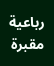رباعية مقبرة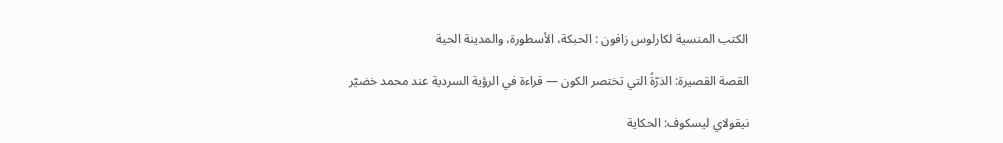الكتب المنسية لكارلوس زافون : الحبكة، الأسطورة، والمدينة الحية

القصة القصيرة: الذرّةُ التي تختصر الكون — قراءة في الرؤية السردية عند محمد خضيّر

نيقولاي ليسكوف: الحكاية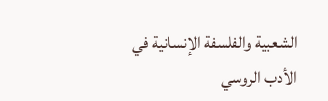الشعبية والفلسفة الإنسانية في الأدب الروسي